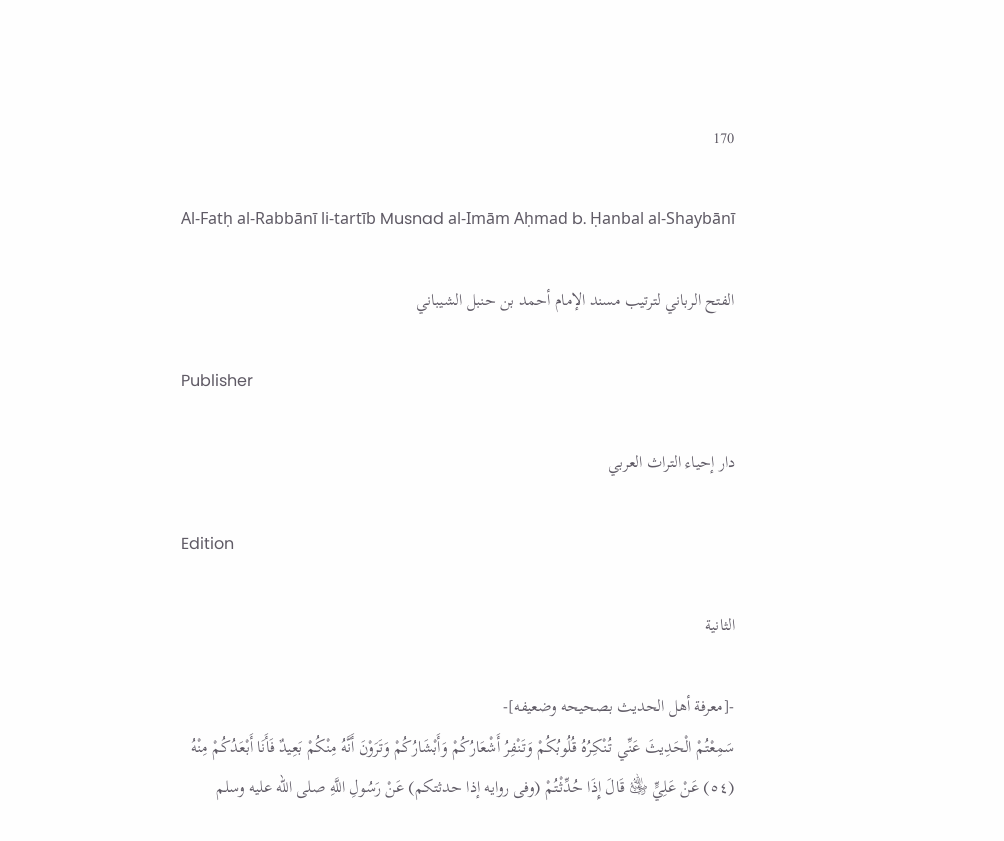170

Al-Fatḥ al-Rabbānī li-tartīb Musnad al-Imām Aḥmad b. Ḥanbal al-Shaybānī

الفتح الرباني لترتيب مسند الإمام أحمد بن حنبل الشيباني

Publisher

دار إحياء التراث العربي

Edition

الثانية

-[معرفة أهل الحديث بصحيحه وضعيفه]-
سَمِعْتُمْ الْحَدِيثَ عَنِّي تُنْكِرُهُ قُلُوبُكُمْ وَتَنْفِرُ أَشْعَارُكُمْ وَأَبْشَارُكُمْ وَتَرَوْنَ أَنَّهُ مِنْكُمْ بَعِيدٌ فَأَنَا أَبْعَدُكُمْ مِنْهُ
(٥٤) عَنْ عَلِيٍّ ﵁ قَالَ إِذَا حُدِّثْتُمْ (وفى روايه إذا حدثتكم) عَنْ رَسُولِ اللَّهِ صلى الله عليه وسلم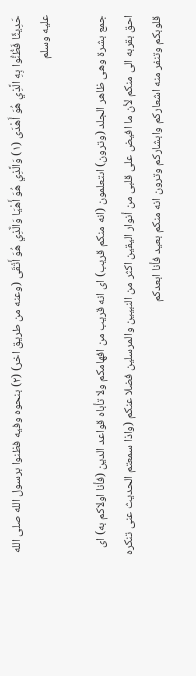حَدِيثًا فَظُنُّوا بِهِ الَّذِي هُوَ أَهْدَى (١) وَالَّذِي هُوَ أَهْيَا وَالَّذِي هُوَ أَتْقَى (وعنه من طريق اخر) (٢) بنحوه وفيه فظنوا برسول الله صلى الله عليه وسلم

جمع بشرة وهى ظاهر الجلد (وترون) اىتعلمون (انه منكم قريب) اى انه قريب من افهامكم ولا تأباه قواعد الدين (فأنا اولاكم به) اى احق بقربه الى منكم لأن ما افيض على قلبى من أنوار اليقين اكثر من النبيين والمرسلين فضلا عنكم (واذا سمعتم الحديث عنى تنكره قلوبكم وتنفر منه اشعاركم وابشاركم وترون انه منكم بعيد فأنا ابعدكم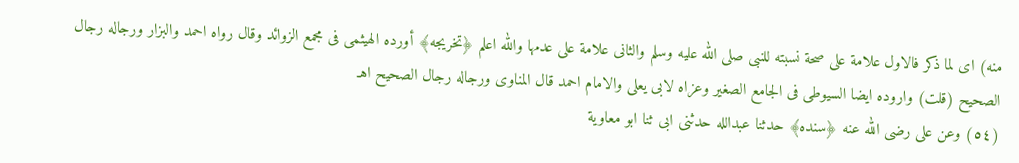منه) اى لما ذكر فالاول علامة على صحة نسبته للنبى صلى الله عليه وسلم والثانى علامة على عدمها والله اعلم ﴿تخريجه﴾ أورده الهيثمى فى مجمع الزوائد وقال رواه احمد والبزار ورجاله رجال الصحيح (قلت) واروده ايضا السيوطى فى الجامع الصغير وعزاه لابى يعلى والامام احمد قال المناوى ورجاله رجال الصحيح اهـ
(٥٤) وعن على رضى الله عنه ﴿سنده﴾ حدثنا عبدالله حدثنى ابى ثنا ابو معاوية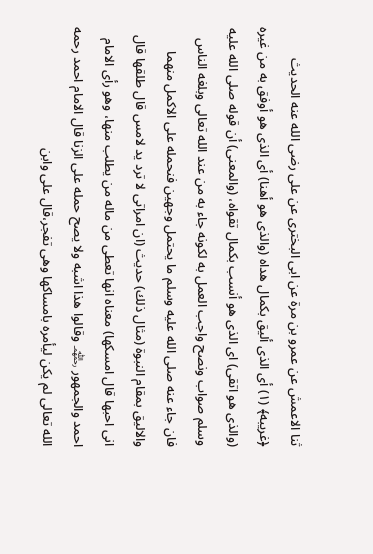ثنا الاعمش عن عمرو بن مرة عن ابى البخترى عن على رضى الله عنه الحديث ﴿غريبه﴾ (١) أى الذى أليق بكمال هداه (والذى هو أهنا) أى الذى هو أوفق به من غيره (والذى هو اتقى) اى الذى هو أنسب بكمال تقواه، (والمعنى) أن قوله صلى الله عليه وسلم صواب ونصح واجب العمل به لكونه جاء به من عند الله تعالى وبلغه الناس فان جاء عنه صلى الله عليه وسلم ما يحتمل وجهين فنحمله على الاكمل منهما والاليق بمقام النبوة (مثال ذلك) حديث (ان امراتى لا ترد يد لامس قال طلقها قال انى احبها قال امسكها) معناه انها تعطى من ماله من يطلب منها، وهو رأى الامام احمد والجمهور ﵏ وقالوا هذا اشبه ولا يصح حمله على الزنا قال الامام احمد رحمه الله تعالى لم يكن ليأمره بامساكها وهى تفجر،قال على وابن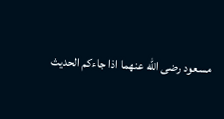مسعود رضى الله عنهما اذا جاءكم الحديث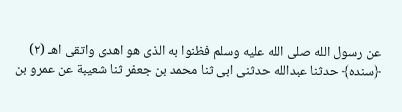عن رسول الله صلى الله عليه وسلم فظنوا به الذى هو اهدى واتقى اهـ (٢) ﴿سنده﴾ حدثنا عبدالله حدثنى ابى ثنا محمد بن جعفر ثنا شعيبة عن عمرو بن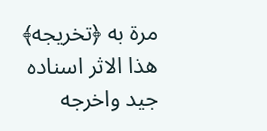مرة به ﴿تخريجه﴾ هذا الاثر اسناده جيد واخرجه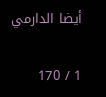أيضا الدارمي

1 / 170